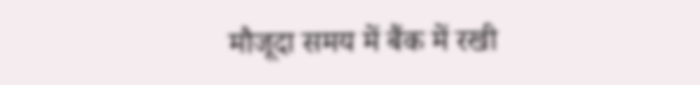मौजूदा समय में बैंक में रखी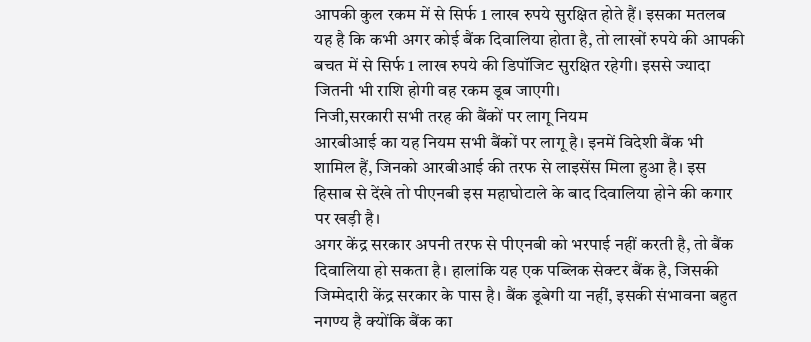आपकी कुल रकम में से सिर्फ 1 लाख रुपये सुरक्षित होते हैं। इसका मतलब यह है कि कभी अगर कोई बैंक दिवालिया होता है, तो लाखों रुपये की आपकी बचत में से सिर्फ 1 लाख रुपये की डिपॉजिट सुरक्षित रहेगी। इससे ज्यादा जितनी भी राशि होगी वह रकम डूब जाएगी।
निजी,सरकारी सभी तरह की बैंकों पर लागू नियम
आरबीआई का यह नियम सभी बैंकों पर लागू है। इनमें विदेशी बैंक भी शामिल हैं, जिनको आरबीआई की तरफ से लाइसेंस मिला हुआ है। इस हिसाब से देंखे तो पीएनबी इस महाघोटाले के बाद दिवालिया होने की कगार पर खड़ी है।
अगर केंद्र सरकार अपनी तरफ से पीएनबी को भरपाई नहीं करती है, तो बैंक दिवालिया हो सकता है। हालांकि यह एक पब्लिक सेक्टर बैंक है, जिसकी जिम्मेदारी केंद्र सरकार के पास है। बैंक डूबेगी या नहीं, इसकी संभावना बहुत नगण्य है क्योंकि बैंक का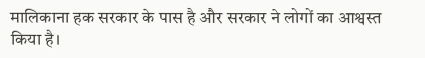मालिकाना हक सरकार के पास है और सरकार ने लोगों का आश्वस्त किया है।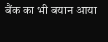बैंक का भी बयान आया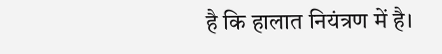है कि हालात नियंत्रण में है।